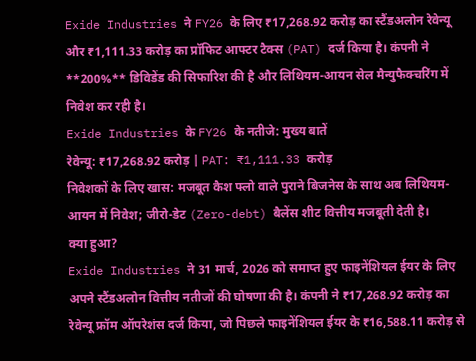Exide Industries ने FY26 के लिए ₹17,268.92 करोड़ का स्टैंडअलोन रेवेन्यू और ₹1,111.33 करोड़ का प्रॉफिट आफ्टर टैक्स (PAT) दर्ज किया है। कंपनी ने **200%** डिविडेंड की सिफारिश की है और लिथियम-आयन सेल मैन्युफैक्चरिंग में निवेश कर रही है।
Exide Industries के FY26 के नतीजे: मुख्य बातें
रेवेन्यू: ₹17,268.92 करोड़ | PAT: ₹1,111.33 करोड़
निवेशकों के लिए खास: मजबूत कैश फ्लो वाले पुराने बिजनेस के साथ अब लिथियम-आयन में निवेश; जीरो-डेट (Zero-debt) बैलेंस शीट वित्तीय मजबूती देती है।
क्या हुआ?
Exide Industries ने 31 मार्च, 2026 को समाप्त हुए फाइनेंशियल ईयर के लिए अपने स्टैंडअलोन वित्तीय नतीजों की घोषणा की है। कंपनी ने ₹17,268.92 करोड़ का रेवेन्यू फ्रॉम ऑपरेशंस दर्ज किया, जो पिछले फाइनेंशियल ईयर के ₹16,588.11 करोड़ से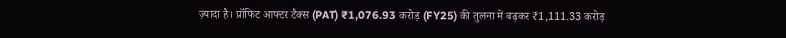ज़्यादा है। प्रॉफिट आफ्टर टैक्स (PAT) ₹1,076.93 करोड़ (FY25) की तुलना में बढ़कर ₹1,111.33 करोड़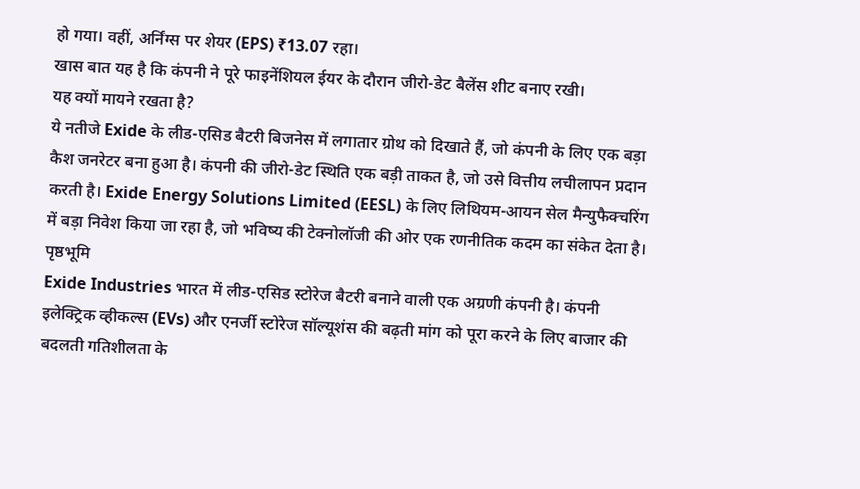हो गया। वहीं, अर्निंग्स पर शेयर (EPS) ₹13.07 रहा।
खास बात यह है कि कंपनी ने पूरे फाइनेंशियल ईयर के दौरान जीरो-डेट बैलेंस शीट बनाए रखी।
यह क्यों मायने रखता है?
ये नतीजे Exide के लीड-एसिड बैटरी बिजनेस में लगातार ग्रोथ को दिखाते हैं, जो कंपनी के लिए एक बड़ा कैश जनरेटर बना हुआ है। कंपनी की जीरो-डेट स्थिति एक बड़ी ताकत है, जो उसे वित्तीय लचीलापन प्रदान करती है। Exide Energy Solutions Limited (EESL) के लिए लिथियम-आयन सेल मैन्युफैक्चरिंग में बड़ा निवेश किया जा रहा है, जो भविष्य की टेक्नोलॉजी की ओर एक रणनीतिक कदम का संकेत देता है।
पृष्ठभूमि
Exide Industries भारत में लीड-एसिड स्टोरेज बैटरी बनाने वाली एक अग्रणी कंपनी है। कंपनी इलेक्ट्रिक व्हीकल्स (EVs) और एनर्जी स्टोरेज सॉल्यूशंस की बढ़ती मांग को पूरा करने के लिए बाजार की बदलती गतिशीलता के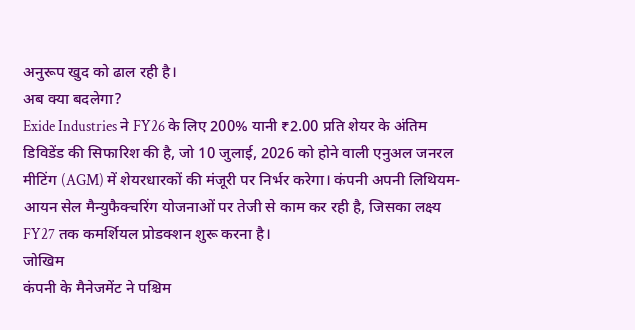अनुरूप खुद को ढाल रही है।
अब क्या बदलेगा?
Exide Industries ने FY26 के लिए 200% यानी ₹2.00 प्रति शेयर के अंतिम डिविडेंड की सिफारिश की है, जो 10 जुलाई, 2026 को होने वाली एनुअल जनरल मीटिंग (AGM) में शेयरधारकों की मंजूरी पर निर्भर करेगा। कंपनी अपनी लिथियम-आयन सेल मैन्युफैक्चरिंग योजनाओं पर तेजी से काम कर रही है, जिसका लक्ष्य FY27 तक कमर्शियल प्रोडक्शन शुरू करना है।
जोखिम
कंपनी के मैनेजमेंट ने पश्चिम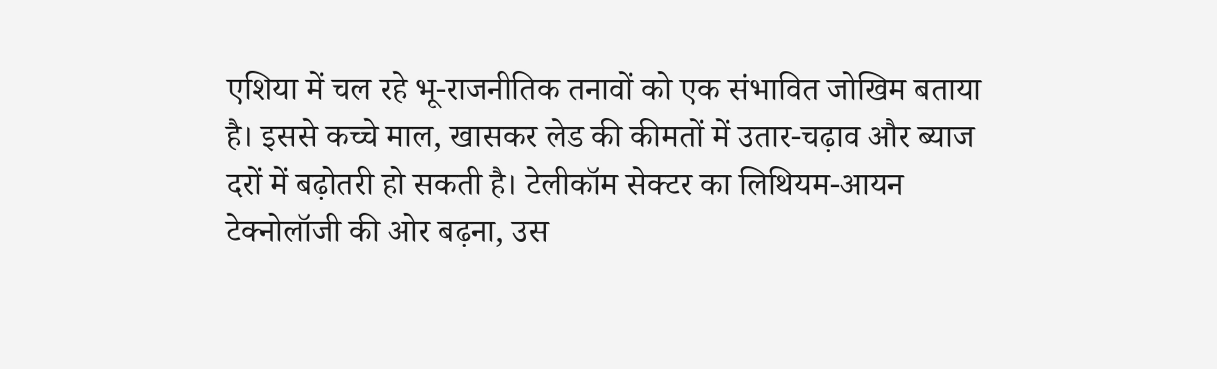एशिया में चल रहे भू-राजनीतिक तनावों को एक संभावित जोखिम बताया है। इससे कच्चे माल, खासकर लेड की कीमतों में उतार-चढ़ाव और ब्याज दरों में बढ़ोतरी हो सकती है। टेलीकॉम सेक्टर का लिथियम-आयन टेक्नोलॉजी की ओर बढ़ना, उस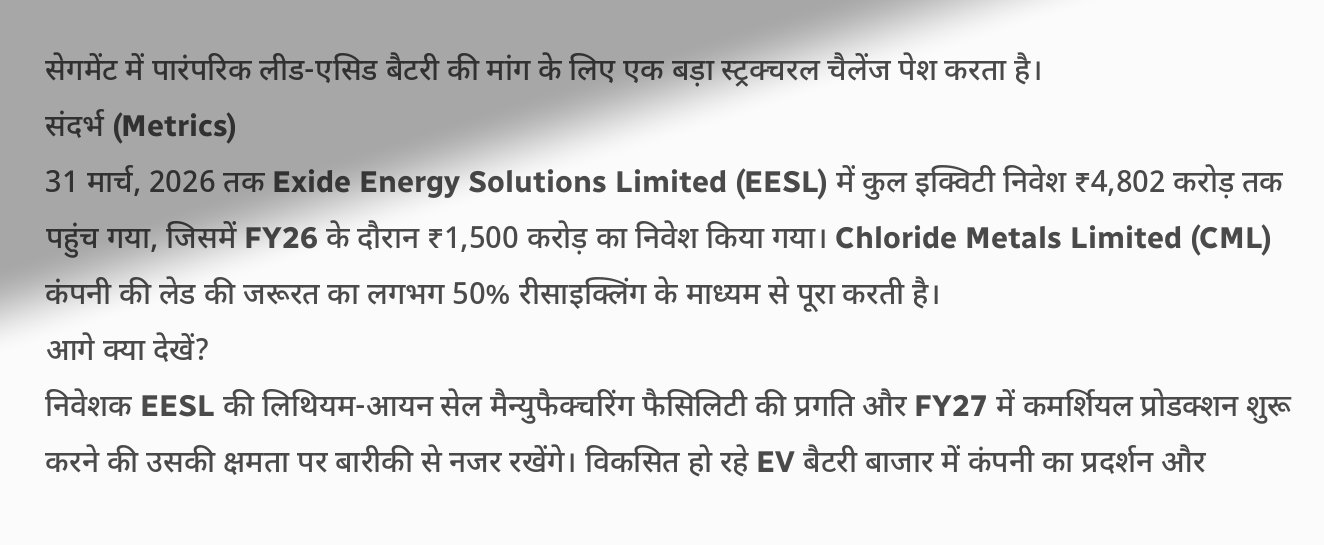सेगमेंट में पारंपरिक लीड-एसिड बैटरी की मांग के लिए एक बड़ा स्ट्रक्चरल चैलेंज पेश करता है।
संदर्भ (Metrics)
31 मार्च, 2026 तक Exide Energy Solutions Limited (EESL) में कुल इक्विटी निवेश ₹4,802 करोड़ तक पहुंच गया, जिसमें FY26 के दौरान ₹1,500 करोड़ का निवेश किया गया। Chloride Metals Limited (CML) कंपनी की लेड की जरूरत का लगभग 50% रीसाइक्लिंग के माध्यम से पूरा करती है।
आगे क्या देखें?
निवेशक EESL की लिथियम-आयन सेल मैन्युफैक्चरिंग फैसिलिटी की प्रगति और FY27 में कमर्शियल प्रोडक्शन शुरू करने की उसकी क्षमता पर बारीकी से नजर रखेंगे। विकसित हो रहे EV बैटरी बाजार में कंपनी का प्रदर्शन और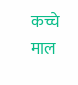कच्चे माल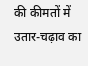की कीमतों में उतार-चढ़ाव का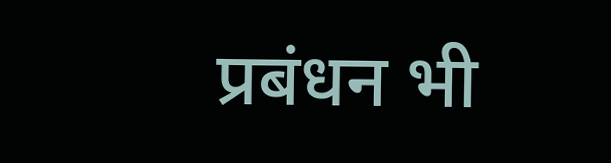प्रबंधन भी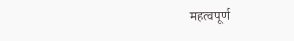महत्वपूर्ण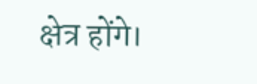क्षेत्र होंगे।